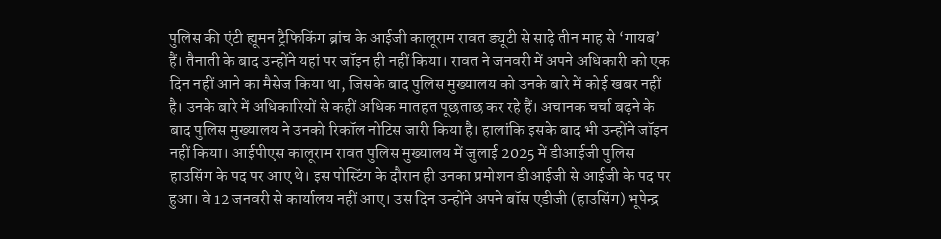पुलिस की एंटी ह्यूमन ट्रैफिकिंग ब्रांच के आईजी कालूराम रावत ड्यूटी से साढ़े तीन माह से ‘गायब’ हैं। तैनाती के बाद उन्होंने यहां पर जॉइन ही नहीं किया। रावत ने जनवरी में अपने अधिकारी को एक दिन नहीं आने का मैसेज किया था, जिसके बाद पुलिस मुख्यालय को उनके बारे में कोई खबर नहीं है। उनके बारे में अधिकारियों से कहीं अधिक मातहत पूछताछ कर रहे हैं। अचानक चर्चा बढ़ने के बाद पुलिस मुख्यालय ने उनको रिकॉल नोटिस जारी किया है। हालांकि इसके बाद भी उन्होंने जॉइन नहीं किया। आईपीएस कालूराम रावत पुलिस मुख्यालय में जुलाई 2025 में डीआईजी पुलिस हाउसिंग के पद पर आए थे। इस पोस्टिंग के दौरान ही उनका प्रमोशन डीआईजी से आईजी के पद पर हुआ। वे 12 जनवरी से कार्यालय नहीं आए। उस दिन उन्होंने अपने बॉस एडीजी (हाउसिंग) भूपेन्द्र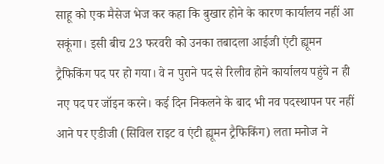साहू को एक मैसेज भेज कर कहा कि बुखार होने के कारण कार्यालय नहीं आ सकूंगा। इसी बीच 23 फरवरी को उनका तबादला आईजी एंटी ह्यूमन ट्रैफिकिंग पद पर हो गया। वे न पुराने पद से रिलीव होने कार्यालय पहुंचे न ही नए पद पर जॉइन करने। कई दिन निकलने के बाद भी नव पदस्थापन पर नहीं आने पर एडीजी (सिविल राइट व एंटी ह्यूमन ट्रैफिकिंग) लता मनोज ने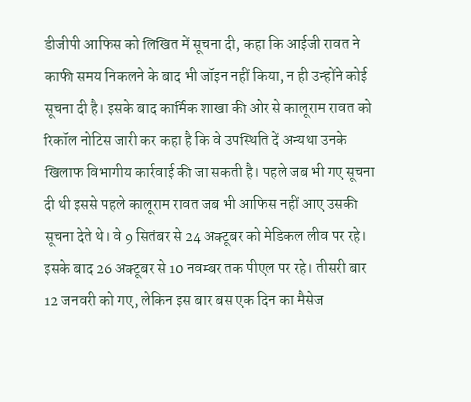डीजीपी आफिस को लिखित में सूचना दी, कहा कि आईजी रावत ने काफी समय निकलने के बाद भी जॉइन नहीं किया, न ही उन्होंने कोई सूचना दी है। इसके बाद कार्मिक शाखा की ओर से कालूराम रावत को रिकॉल नोटिस जारी कर कहा है कि वे उपस्थिति दें अन्यथा उनके खिलाफ विभागीय कार्रवाई की जा सकती है। पहले जब भी गए सूचना दी थी इससे पहले कालूराम रावत जब भी आफिस नहीं आए उसकी सूचना देते थे। वे 9 सितंबर से 24 अक्टूबर को मेडिकल लीव पर रहे। इसके बाद 26 अक्टूबर से 10 नवम्बर तक पीएल पर रहे। तीसरी बार 12 जनवरी को गए, लेकिन इस बार बस एक दिन का मैसेज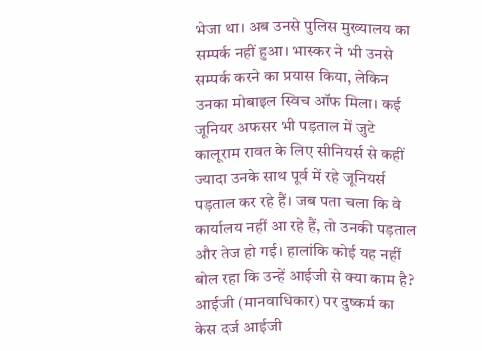भेजा था। अब उनसे पुलिस मुख्यालय का सम्पर्क नहीं हुआ। भास्कर ने भी उनसे सम्पर्क करने का प्रयास किया, लेकिन उनका मोबाइल स्विच ऑफ मिला। कई जूनियर अफसर भी पड़ताल में जुटे कालूराम रावत के लिए सीनियर्स से कहीं ज्यादा उनके साथ पूर्व में रहे जूनियर्स पड़ताल कर रहे हैं। जब पता चला कि वे कार्यालय नहीं आ रहे हैं, तो उनकी पड़ताल और तेज हो गई। हालांकि कोई यह नहीं बोल रहा कि उन्हें आईजी से क्या काम है? आईजी (मानवाधिकार) पर दुष्कर्म का केस दर्ज आईजी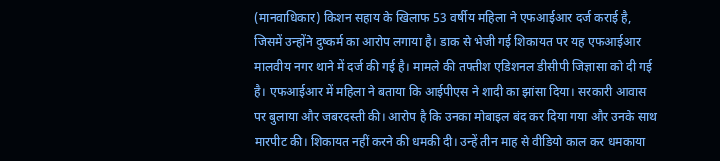(मानवाधिकार) किशन सहाय के खिलाफ 53 वर्षीय महिला ने एफआईआर दर्ज कराई है, जिसमें उन्होंने दुष्कर्म का आरोप लगाया है। डाक से भेजी गई शिकायत पर यह एफआईआर मालवीय नगर थाने में दर्ज की गई है। मामले की तफ्तीश एडिशनल डीसीपी जिज्ञासा को दी गई है। एफआईआर में महिला ने बताया कि आईपीएस ने शादी का झांसा दिया। सरकारी आवास पर बुलाया और जबरदस्ती की। आरोप है कि उनका मोबाइल बंद कर दिया गया और उनके साथ मारपीट की। शिकायत नहीं करने की धमकी दी। उन्हें तीन माह से वीडियो काल कर धमकाया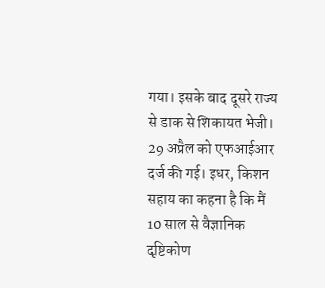गया। इसके बाद दूसरे राज्य से डाक से शिकायत भेजी। 29 अप्रैल को एफआईआर दर्ज की गई। इधर, किशन सहाय का कहना है कि मैं 10 साल से वैज्ञानिक दृष्टिकोण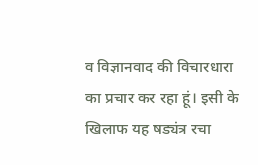व विज्ञानवाद की विचारधारा का प्रचार कर रहा हूं। इसी के खिलाफ यह षड्यंत्र रचा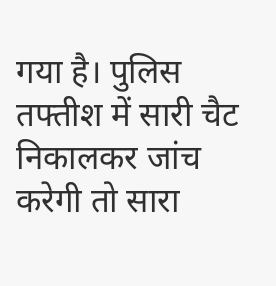गया है। पुलिस तफ्तीश में सारी चैट निकालकर जांच करेगी तो सारा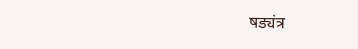षड्यंत्र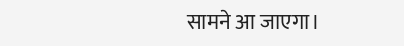सामने आ जाएगा।